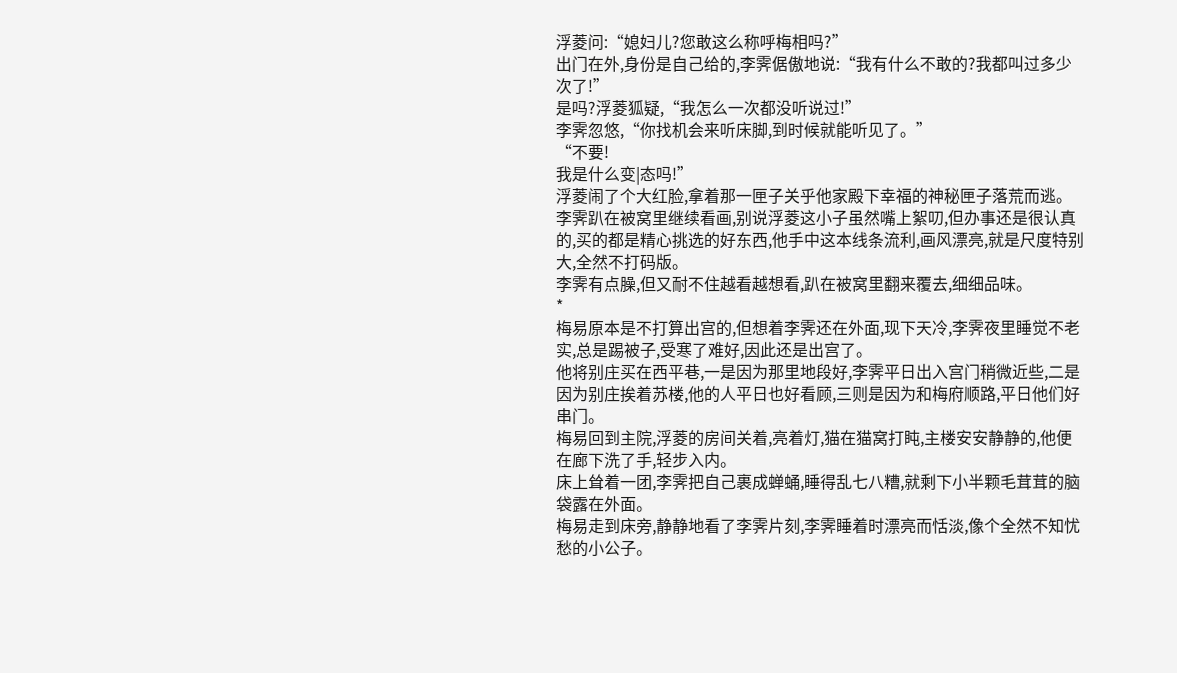浮菱问:“媳妇儿?您敢这么称呼梅相吗?”
出门在外,身份是自己给的,李霁倨傲地说:“我有什么不敢的?我都叫过多少次了!”
是吗?浮菱狐疑,“我怎么一次都没听说过!”
李霁忽悠,“你找机会来听床脚,到时候就能听见了。”
“不要!
我是什么变|态吗!”
浮菱闹了个大红脸,拿着那一匣子关乎他家殿下幸福的神秘匣子落荒而逃。
李霁趴在被窝里继续看画,别说浮菱这小子虽然嘴上絮叨,但办事还是很认真的,买的都是精心挑选的好东西,他手中这本线条流利,画风漂亮,就是尺度特别大,全然不打码版。
李霁有点臊,但又耐不住越看越想看,趴在被窝里翻来覆去,细细品味。
*
梅易原本是不打算出宫的,但想着李霁还在外面,现下天冷,李霁夜里睡觉不老实,总是踢被子,受寒了难好,因此还是出宫了。
他将别庄买在西平巷,一是因为那里地段好,李霁平日出入宫门稍微近些,二是因为别庄挨着苏楼,他的人平日也好看顾,三则是因为和梅府顺路,平日他们好串门。
梅易回到主院,浮菱的房间关着,亮着灯,猫在猫窝打盹,主楼安安静静的,他便在廊下洗了手,轻步入内。
床上耸着一团,李霁把自己裹成蝉蛹,睡得乱七八糟,就剩下小半颗毛茸茸的脑袋露在外面。
梅易走到床旁,静静地看了李霁片刻,李霁睡着时漂亮而恬淡,像个全然不知忧愁的小公子。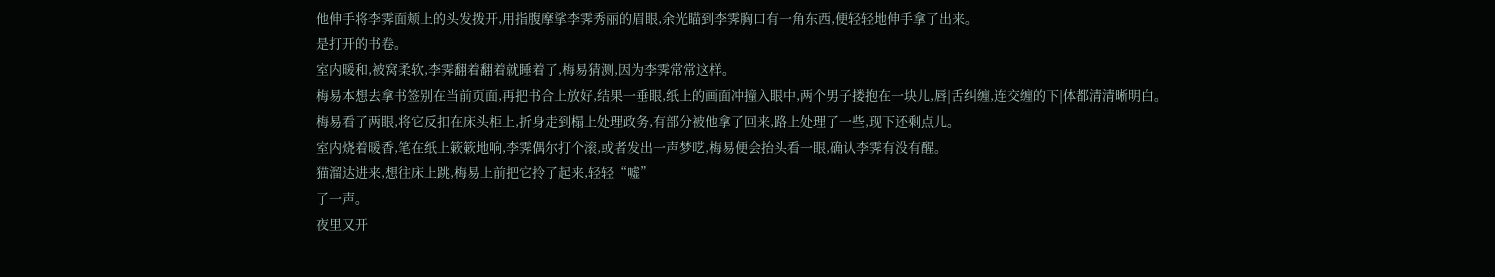他伸手将李霁面颊上的头发拨开,用指腹摩挲李霁秀丽的眉眼,余光瞄到李霁胸口有一角东西,便轻轻地伸手拿了出来。
是打开的书卷。
室内暖和,被窝柔软,李霁翻着翻着就睡着了,梅易猜测,因为李霁常常这样。
梅易本想去拿书签别在当前页面,再把书合上放好,结果一垂眼,纸上的画面冲撞入眼中,两个男子搂抱在一块儿,唇|舌纠缠,连交缠的下|体都清清晰明白。
梅易看了两眼,将它反扣在床头柜上,折身走到榻上处理政务,有部分被他拿了回来,路上处理了一些,现下还剩点儿。
室内烧着暖香,笔在纸上簌簌地响,李霁偶尔打个滚,或者发出一声梦呓,梅易便会抬头看一眼,确认李霁有没有醒。
猫溜达进来,想往床上跳,梅易上前把它拎了起来,轻轻“嘘”
了一声。
夜里又开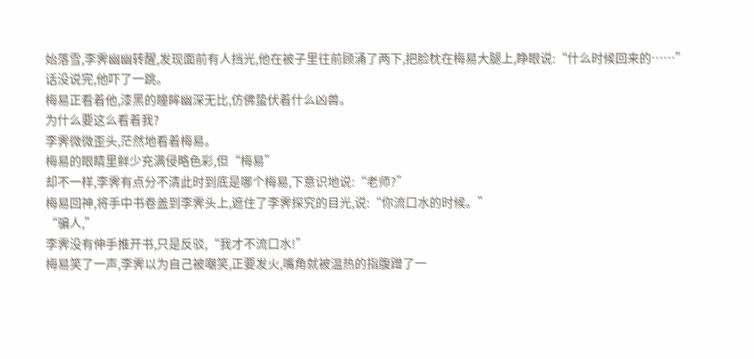始落雪,李霁幽幽转醒,发现面前有人挡光,他在被子里往前顾涌了两下,把脸枕在梅易大腿上,睁眼说:“什么时候回来的……”
话没说完,他吓了一跳。
梅易正看着他,漆黑的瞳眸幽深无比,仿佛蛰伏着什么凶兽。
为什么要这么看着我?
李霁微微歪头,茫然地看着梅易。
梅易的眼睛里鲜少充满侵略色彩,但“梅易”
却不一样,李霁有点分不清此时到底是哪个梅易,下意识地说:“老师?”
梅易回神,将手中书卷盖到李霁头上,遮住了李霁探究的目光,说:“你流口水的时候。”
“骗人,”
李霁没有伸手推开书,只是反驳,“我才不流口水!”
梅易笑了一声,李霁以为自己被嘲笑,正要发火,嘴角就被温热的指腹蹭了一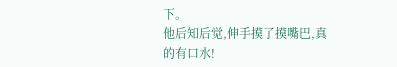下。
他后知后觉,伸手摸了摸嘴巴,真的有口水!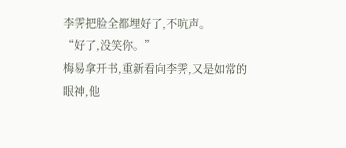李霁把脸全都埋好了,不吭声。
“好了,没笑你。”
梅易拿开书,重新看向李霁,又是如常的眼神,他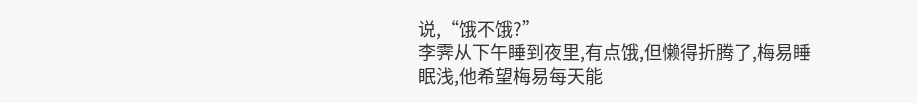说,“饿不饿?”
李霁从下午睡到夜里,有点饿,但懒得折腾了,梅易睡眠浅,他希望梅易每天能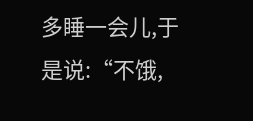多睡一会儿,于是说:“不饿,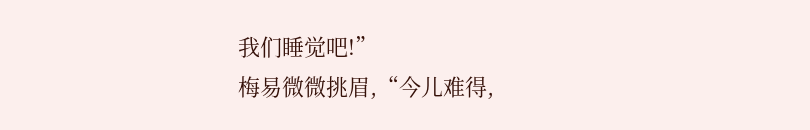我们睡觉吧!”
梅易微微挑眉,“今儿难得,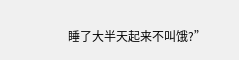睡了大半天起来不叫饿?”